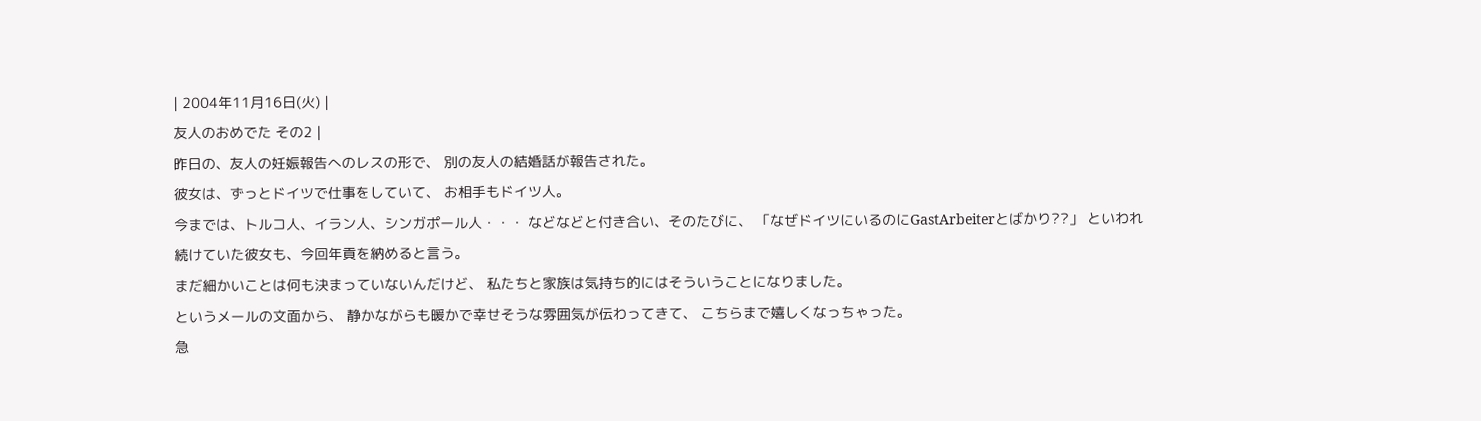| 2004年11月16日(火) |
友人のおめでた その2 |
昨日の、友人の妊娠報告へのレスの形で、 別の友人の結婚話が報告された。
彼女は、ずっとドイツで仕事をしていて、 お相手もドイツ人。
今までは、トルコ人、イラン人、シンガポール人・・・ などなどと付き合い、そのたびに、 「なぜドイツにいるのにGastArbeiterとばかり??」 といわれ続けていた彼女も、今回年貢を納めると言う。
まだ細かいことは何も決まっていないんだけど、 私たちと家族は気持ち的にはそういうことになりました。
というメールの文面から、 静かながらも暖かで幸せそうな雰囲気が伝わってきて、 こちらまで嬉しくなっちゃった。
急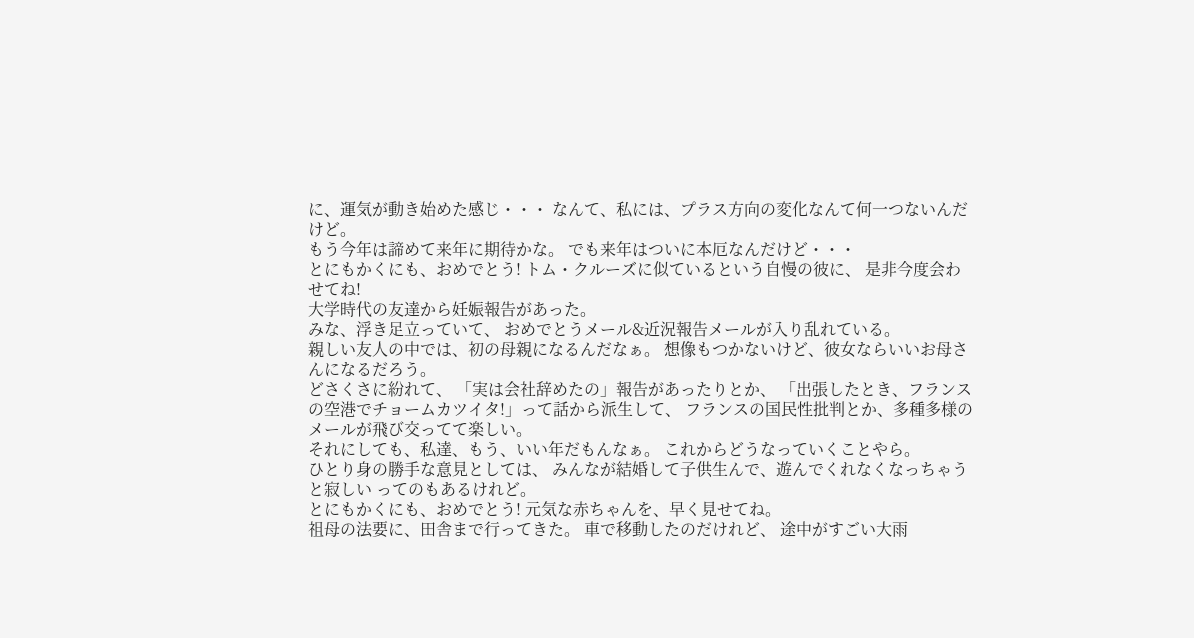に、運気が動き始めた感じ・・・ なんて、私には、プラス方向の変化なんて何一つないんだけど。
もう今年は諦めて来年に期待かな。 でも来年はついに本厄なんだけど・・・
とにもかくにも、おめでとう! トム・クルーズに似ているという自慢の彼に、 是非今度会わせてね!
大学時代の友達から妊娠報告があった。
みな、浮き足立っていて、 おめでとうメール&近況報告メールが入り乱れている。
親しい友人の中では、初の母親になるんだなぁ。 想像もつかないけど、彼女ならいいお母さんになるだろう。
どさくさに紛れて、 「実は会社辞めたの」報告があったりとか、 「出張したとき、フランスの空港でチョームカツイタ!」って話から派生して、 フランスの国民性批判とか、多種多様のメールが飛び交ってて楽しい。
それにしても、私達、もう、いい年だもんなぁ。 これからどうなっていくことやら。
ひとり身の勝手な意見としては、 みんなが結婚して子供生んで、遊んでくれなくなっちゃうと寂しい ってのもあるけれど。
とにもかくにも、おめでとう! 元気な赤ちゃんを、早く見せてね。
祖母の法要に、田舎まで行ってきた。 車で移動したのだけれど、 途中がすごい大雨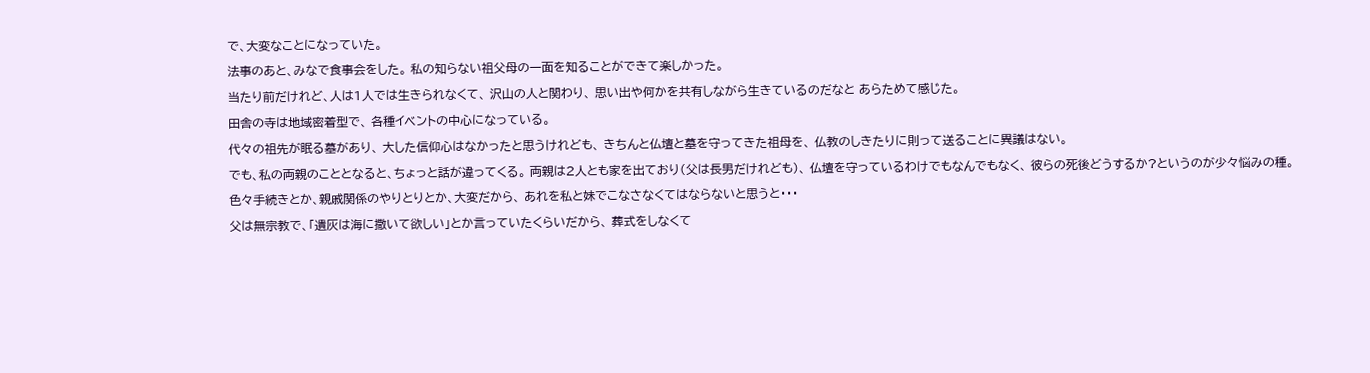で、大変なことになっていた。
法事のあと、みなで食事会をした。 私の知らない祖父母の一面を知ることができて楽しかった。
当たり前だけれど、人は1人では生きられなくて、 沢山の人と関わり、 思い出や何かを共有しながら生きているのだなと あらためて感じた。
田舎の寺は地域密着型で、 各種イベントの中心になっている。
代々の祖先が眠る墓があり、 大した信仰心はなかったと思うけれども、 きちんと仏壇と墓を守ってきた祖母を、 仏教のしきたりに則って送ることに異議はない。
でも、私の両親のこととなると、ちょっと話が違ってくる。 両親は2人とも家を出ており(父は長男だけれども)、 仏壇を守っているわけでもなんでもなく、 彼らの死後どうするか?というのが少々悩みの種。
色々手続きとか、親戚関係のやりとりとか、大変だから、 あれを私と妹でこなさなくてはならないと思うと・・・
父は無宗教で、「遺灰は海に撒いて欲しい」とか言っていたくらいだから、 葬式をしなくて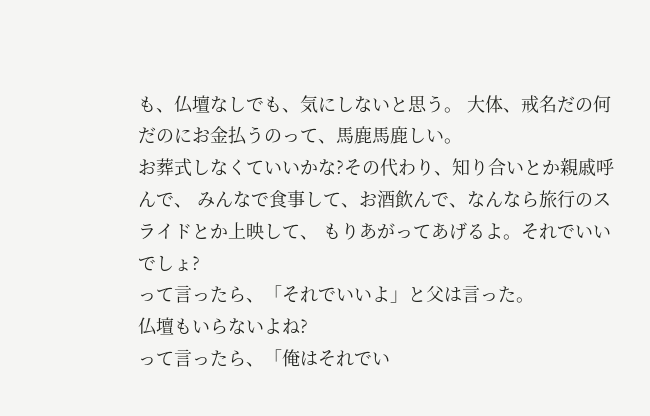も、仏壇なしでも、気にしないと思う。 大体、戒名だの何だのにお金払うのって、馬鹿馬鹿しい。
お葬式しなくていいかな?その代わり、知り合いとか親戚呼んで、 みんなで食事して、お酒飲んで、なんなら旅行のスライドとか上映して、 もりあがってあげるよ。それでいいでしょ?
って言ったら、「それでいいよ」と父は言った。
仏壇もいらないよね?
って言ったら、「俺はそれでい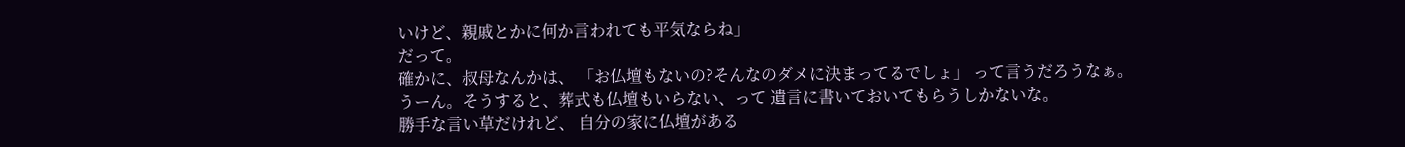いけど、親戚とかに何か言われても平気ならね」
だって。
確かに、叔母なんかは、 「お仏壇もないの?そんなのダメに決まってるでしょ」 って言うだろうなぁ。
うーん。そうすると、葬式も仏壇もいらない、って 遺言に書いておいてもらうしかないな。
勝手な言い草だけれど、 自分の家に仏壇がある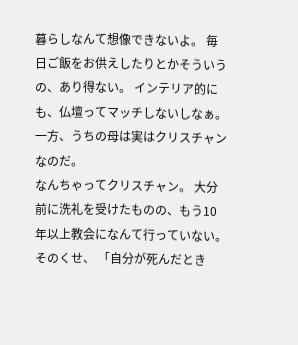暮らしなんて想像できないよ。 毎日ご飯をお供えしたりとかそういうの、あり得ない。 インテリア的にも、仏壇ってマッチしないしなぁ。
一方、うちの母は実はクリスチャンなのだ。
なんちゃってクリスチャン。 大分前に洗礼を受けたものの、もう10年以上教会になんて行っていない。
そのくせ、 「自分が死んだとき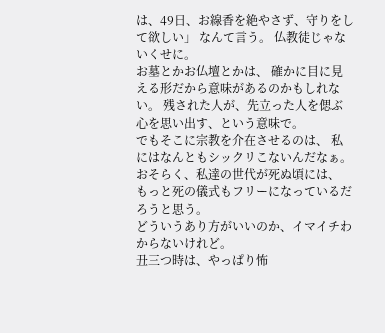は、49日、お線香を絶やさず、守りをして欲しい」 なんて言う。 仏教徒じゃないくせに。
お墓とかお仏壇とかは、 確かに目に見える形だから意味があるのかもしれない。 残された人が、先立った人を偲ぶ心を思い出す、という意味で。
でもそこに宗教を介在させるのは、 私にはなんともシックリこないんだなぁ。
おそらく、私達の世代が死ぬ頃には、 もっと死の儀式もフリーになっているだろうと思う。
どういうあり方がいいのか、イマイチわからないけれど。
丑三つ時は、やっぱり怖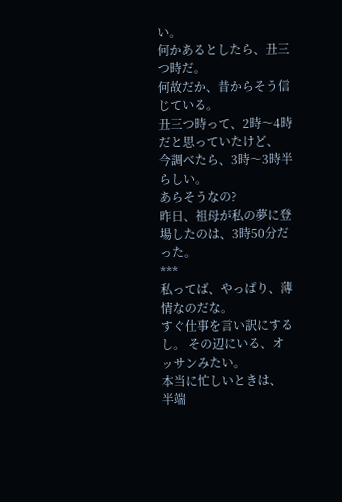い。
何かあるとしたら、丑三つ時だ。
何故だか、昔からそう信じている。
丑三つ時って、2時〜4時だと思っていたけど、
今調べたら、3時〜3時半らしい。
あらそうなの?
昨日、祖母が私の夢に登場したのは、3時50分だった。
***
私ってば、やっぱり、薄情なのだな。
すぐ仕事を言い訳にするし。 その辺にいる、オッサンみたい。
本当に忙しいときは、 半端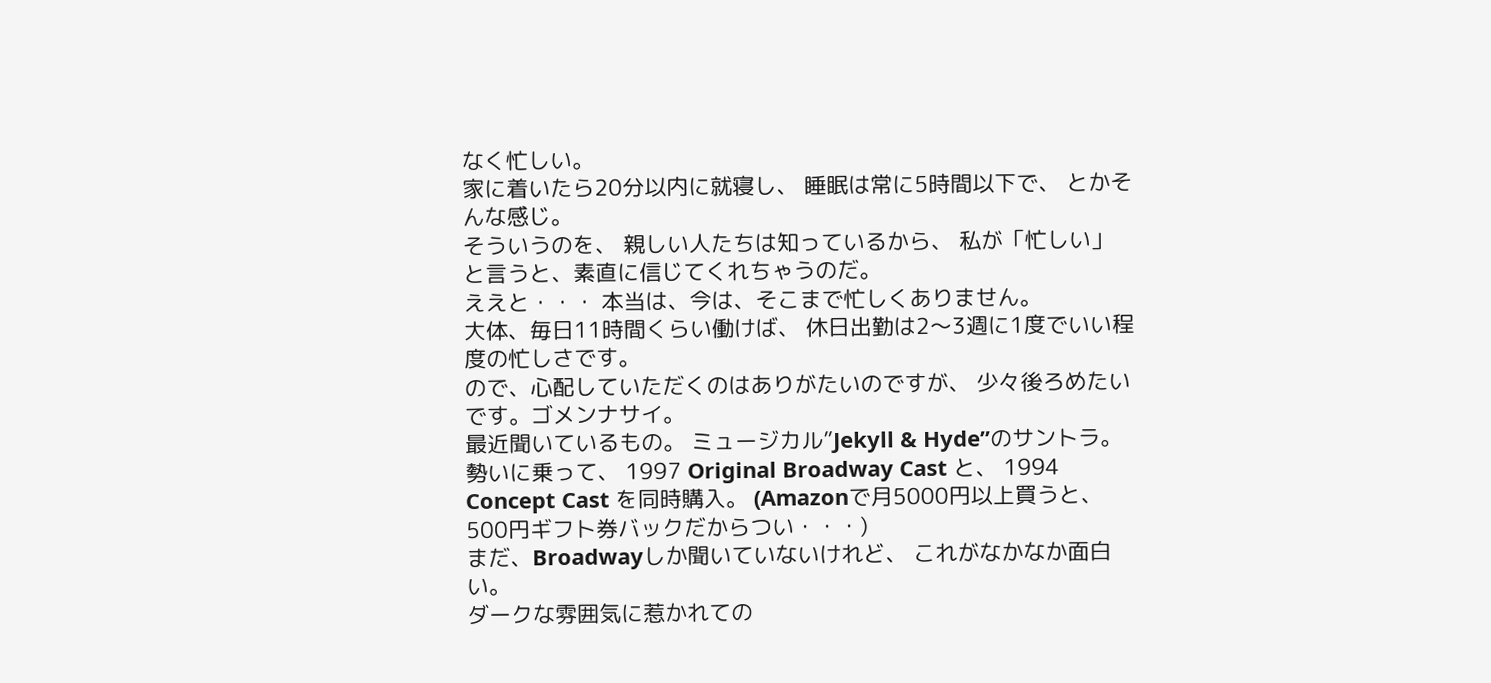なく忙しい。
家に着いたら20分以内に就寝し、 睡眠は常に5時間以下で、 とかそんな感じ。
そういうのを、 親しい人たちは知っているから、 私が「忙しい」と言うと、素直に信じてくれちゃうのだ。
ええと・・・ 本当は、今は、そこまで忙しくありません。
大体、毎日11時間くらい働けば、 休日出勤は2〜3週に1度でいい程度の忙しさです。
ので、心配していただくのはありがたいのですが、 少々後ろめたいです。ゴメンナサイ。
最近聞いているもの。 ミュージカル”Jekyll & Hyde”のサントラ。
勢いに乗って、 1997 Original Broadway Cast と、 1994 Concept Cast を同時購入。 (Amazonで月5000円以上買うと、500円ギフト券バックだからつい・・・)
まだ、Broadwayしか聞いていないけれど、 これがなかなか面白い。
ダークな雰囲気に惹かれての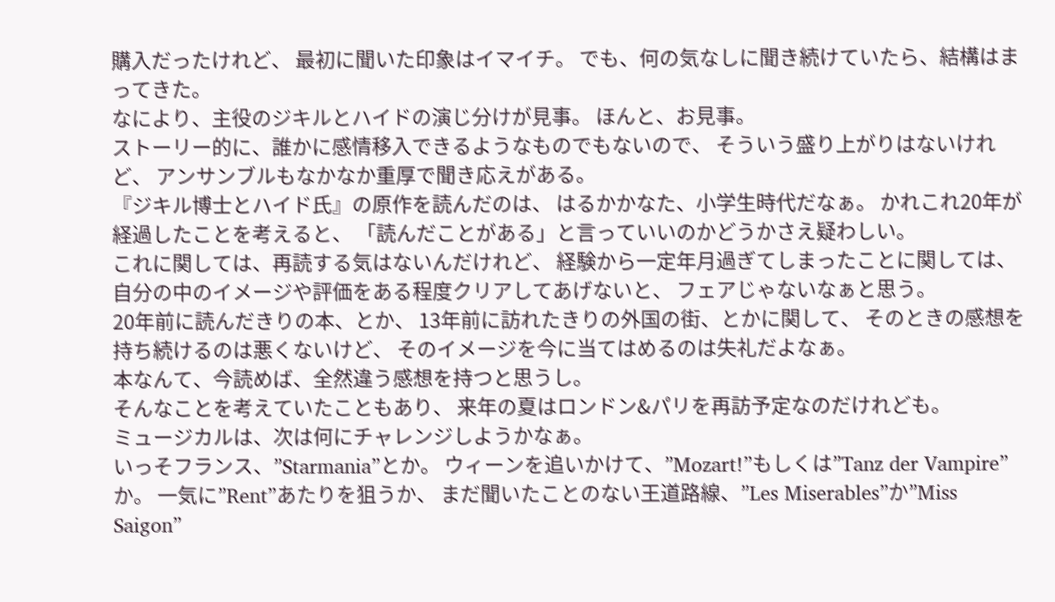購入だったけれど、 最初に聞いた印象はイマイチ。 でも、何の気なしに聞き続けていたら、結構はまってきた。
なにより、主役のジキルとハイドの演じ分けが見事。 ほんと、お見事。
ストーリー的に、誰かに感情移入できるようなものでもないので、 そういう盛り上がりはないけれど、 アンサンブルもなかなか重厚で聞き応えがある。
『ジキル博士とハイド氏』の原作を読んだのは、 はるかかなた、小学生時代だなぁ。 かれこれ20年が経過したことを考えると、 「読んだことがある」と言っていいのかどうかさえ疑わしい。
これに関しては、再読する気はないんだけれど、 経験から一定年月過ぎてしまったことに関しては、 自分の中のイメージや評価をある程度クリアしてあげないと、 フェアじゃないなぁと思う。
20年前に読んだきりの本、とか、 13年前に訪れたきりの外国の街、とかに関して、 そのときの感想を持ち続けるのは悪くないけど、 そのイメージを今に当てはめるのは失礼だよなぁ。
本なんて、今読めば、全然違う感想を持つと思うし。
そんなことを考えていたこともあり、 来年の夏はロンドン&パリを再訪予定なのだけれども。
ミュージカルは、次は何にチャレンジしようかなぁ。
いっそフランス、”Starmania”とか。 ウィーンを追いかけて、”Mozart!”もしくは”Tanz der Vampire”か。 一気に”Rent”あたりを狙うか、 まだ聞いたことのない王道路線、”Les Miserables”か”Miss Saigon”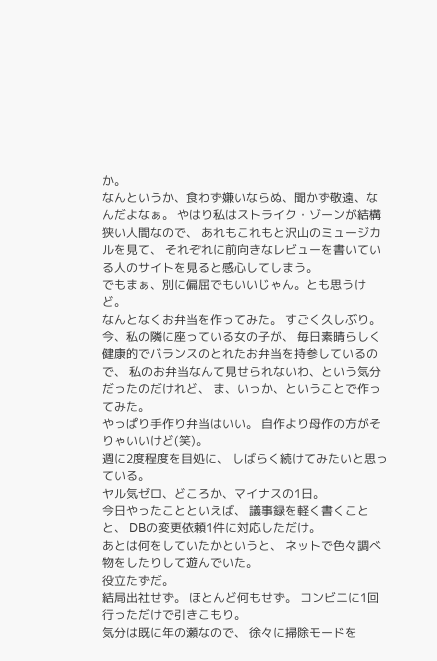か。
なんというか、食わず嫌いならぬ、聞かず敬遠、なんだよなぁ。 やはり私はストライク・ゾーンが結構狭い人間なので、 あれもこれもと沢山のミュージカルを見て、 それぞれに前向きなレビューを書いている人のサイトを見ると感心してしまう。
でもまぁ、別に偏屈でもいいじゃん。とも思うけど。
なんとなくお弁当を作ってみた。 すごく久しぶり。
今、私の隣に座っている女の子が、 毎日素晴らしく健康的でバランスのとれたお弁当を持参しているので、 私のお弁当なんて見せられないわ、という気分だったのだけれど、 ま、いっか、ということで作ってみた。
やっぱり手作り弁当はいい。 自作より母作の方がそりゃいいけど(笑)。
週に2度程度を目処に、 しばらく続けてみたいと思っている。
ヤル気ゼロ、どころか、マイナスの1日。
今日やったことといえば、 議事録を軽く書くことと、 DBの変更依頼1件に対応しただけ。
あとは何をしていたかというと、 ネットで色々調べ物をしたりして遊んでいた。
役立たずだ。
結局出社せず。 ほとんど何もせず。 コンビニに1回行っただけで引きこもり。
気分は既に年の瀬なので、 徐々に掃除モードを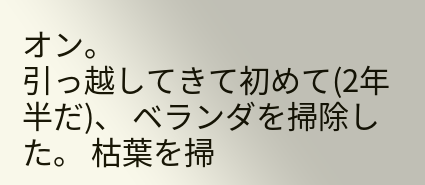オン。
引っ越してきて初めて(2年半だ)、 ベランダを掃除した。 枯葉を掃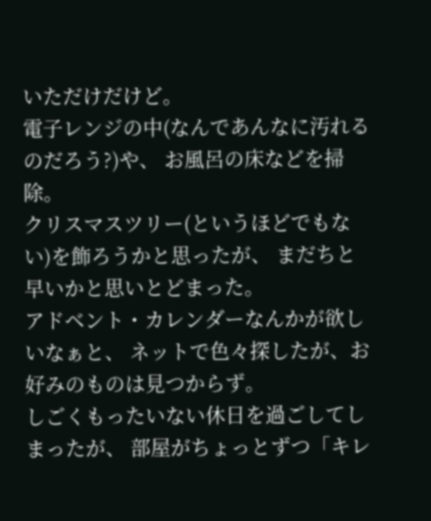いただけだけど。
電子レンジの中(なんであんなに汚れるのだろう?)や、 お風呂の床などを掃除。
クリスマスツリー(というほどでもない)を飾ろうかと思ったが、 まだちと早いかと思いとどまった。
アドベント・カレンダーなんかが欲しいなぁと、 ネットで色々探したが、お好みのものは見つからず。
しごくもったいない休日を過ごしてしまったが、 部屋がちょっとずつ「キレ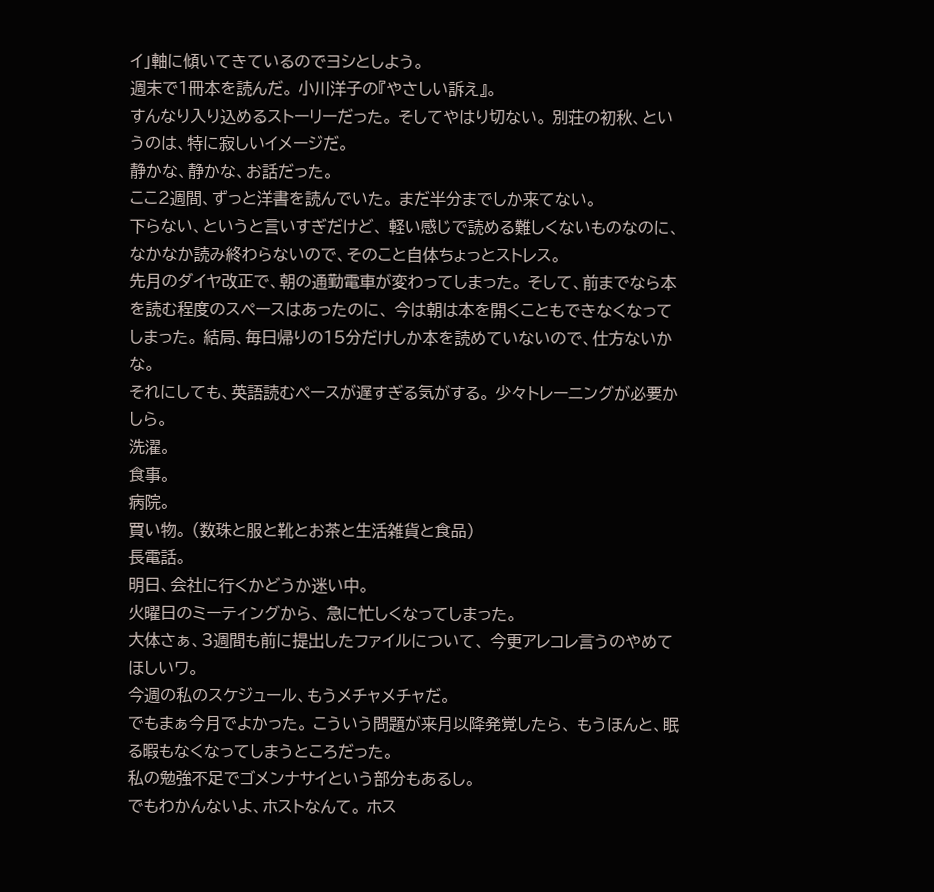イ」軸に傾いてきているのでヨシとしよう。
週末で1冊本を読んだ。 小川洋子の『やさしい訴え』。
すんなり入り込めるストーリーだった。 そしてやはり切ない。 別荘の初秋、というのは、特に寂しいイメージだ。
静かな、静かな、お話だった。
ここ2週間、ずっと洋書を読んでいた。 まだ半分までしか来てない。
下らない、というと言いすぎだけど、 軽い感じで読める難しくないものなのに、 なかなか読み終わらないので、そのこと自体ちょっとストレス。
先月のダイヤ改正で、朝の通勤電車が変わってしまった。 そして、前までなら本を読む程度のスペースはあったのに、 今は朝は本を開くこともできなくなってしまった。 結局、毎日帰りの15分だけしか本を読めていないので、仕方ないかな。
それにしても、英語読むペースが遅すぎる気がする。 少々トレーニングが必要かしら。
洗濯。
食事。
病院。
買い物。 (数珠と服と靴とお茶と生活雑貨と食品)
長電話。
明日、会社に行くかどうか迷い中。
火曜日のミーティングから、 急に忙しくなってしまった。
大体さぁ、3週間も前に提出したファイルについて、 今更アレコレ言うのやめてほしいワ。
今週の私のスケジュール、もうメチャメチャだ。
でもまぁ今月でよかった。 こういう問題が来月以降発覚したら、 もうほんと、眠る暇もなくなってしまうところだった。
私の勉強不足でゴメンナサイという部分もあるし。
でもわかんないよ、ホストなんて。 ホス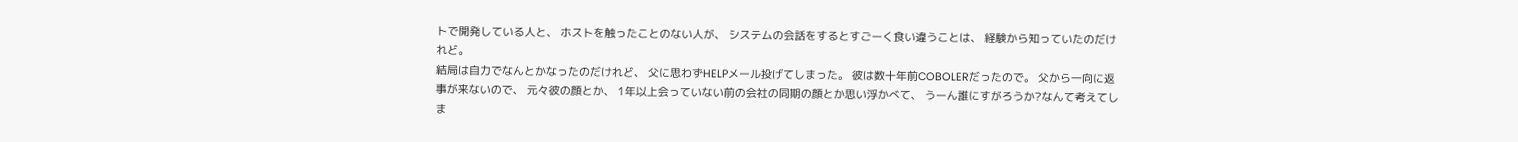トで開発している人と、 ホストを触ったことのない人が、 システムの会話をするとすごーく食い違うことは、 経験から知っていたのだけれど。
結局は自力でなんとかなったのだけれど、 父に思わずHELPメール投げてしまった。 彼は数十年前COBOLERだったので。 父から一向に返事が来ないので、 元々彼の顔とか、 1年以上会っていない前の会社の同期の顔とか思い浮かべて、 うーん誰にすがろうか?なんて考えてしま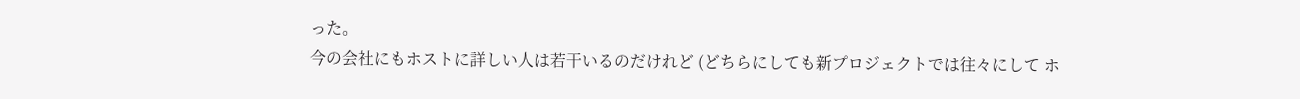った。
今の会社にもホストに詳しい人は若干いるのだけれど (どちらにしても新プロジェクトでは往々にして ホ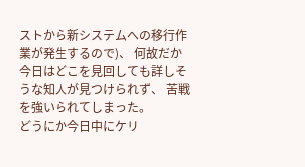ストから新システムへの移行作業が発生するので)、 何故だか今日はどこを見回しても詳しそうな知人が見つけられず、 苦戦を強いられてしまった。
どうにか今日中にケリ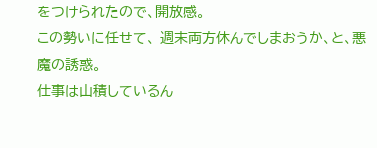をつけられたので、開放感。
この勢いに任せて、 週末両方休んでしまおうか、と、悪魔の誘惑。
仕事は山積しているん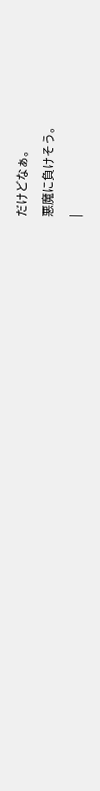だけどなぁ。
悪魔に負けそう。
|